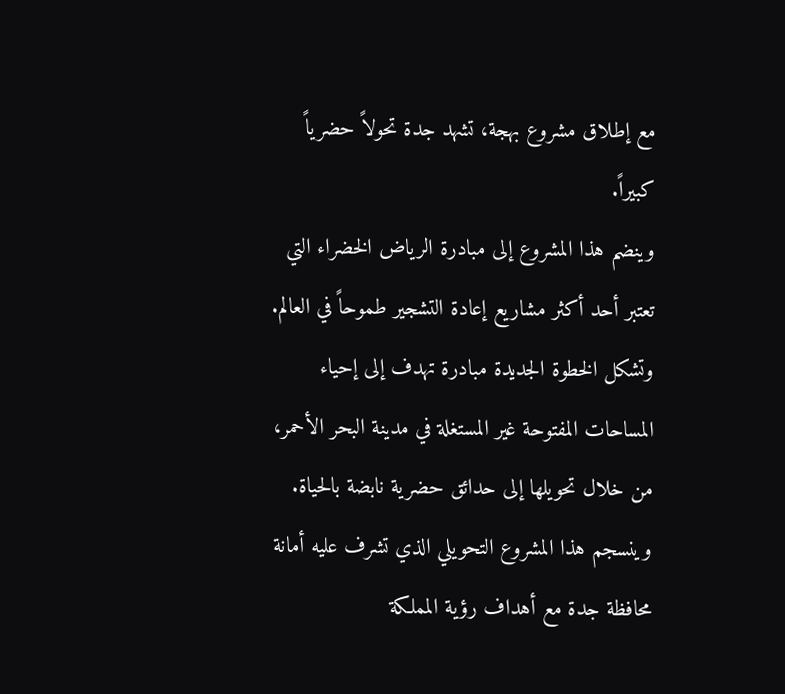مع إطلاق مشروع بهجة، تشهد جدة تحولاً حضرياً كبيراً.
وينضم هذا المشروع إلى مبادرة الرياض الخضراء التي تعتبر أحد أكثر مشاريع إعادة التشجير طموحاً في العالم. وتشكل الخطوة الجديدة مبادرة تهدف إلى إحياء المساحات المفتوحة غير المستغلة في مدينة البحر الأحمر، من خلال تحويلها إلى حدائق حضرية نابضة بالحياة.
وينسجم هذا المشروع التحويلي الذي تشرف عليه أمانة محافظة جدة مع أهداف رؤية المملكة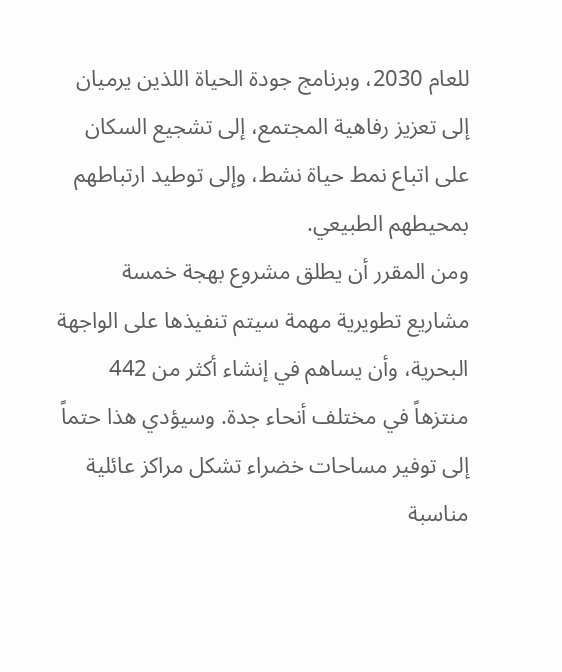للعام 2030، وبرنامج جودة الحياة اللذين يرميان إلى تعزيز رفاهية المجتمع، إلى تشجيع السكان على اتباع نمط حياة نشط، وإلى توطيد ارتباطهم بمحيطهم الطبيعي.
ومن المقرر أن يطلق مشروع بهجة خمسة مشاريع تطويرية مهمة سيتم تنفيذها على الواجهة البحرية، وأن يساهم في إنشاء أكثر من 442 منتزهاً في مختلف أنحاء جدة. وسيؤدي هذا حتماً إلى توفير مساحات خضراء تشكل مراكز عائلية مناسبة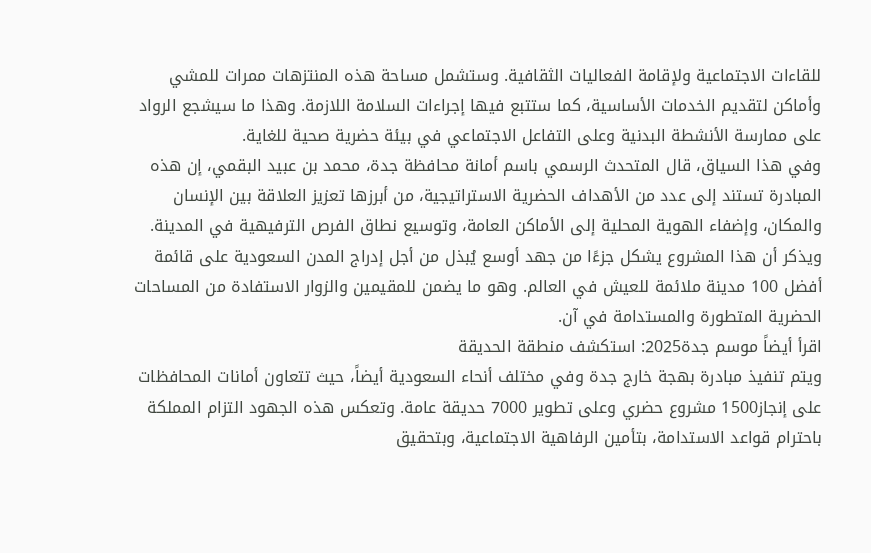للقاءات الاجتماعية ولإقامة الفعاليات الثقافية. وستشمل مساحة هذه المنتزهات ممرات للمشي وأماكن لتقديم الخدمات الأساسية، كما ستتبع فيها إجراءات السلامة اللازمة. وهذا ما سيشجع الرواد على ممارسة الأنشطة البدنية وعلى التفاعل الاجتماعي في بيئة حضرية صحية للغاية.
وفي هذا السياق، قال المتحدث الرسمي باسم أمانة محافظة جدة، محمد بن عبيد البقمي، إن هذه المبادرة تستند إلى عدد من الأهداف الحضرية الاستراتيجية، من أبرزها تعزيز العلاقة بين الإنسان والمكان، وإضفاء الهوية المحلية إلى الأماكن العامة، وتوسيع نطاق الفرص الترفيهية في المدينة.
ويذكر أن هذا المشروع يشكل جزءًا من جهد أوسع يُبذل من أجل إدراج المدن السعودية على قائمة أفضل 100 مدينة ملائمة للعيش في العالم. وهو ما يضمن للمقيمين والزوار الاستفادة من المساحات الحضرية المتطورة والمستدامة في آن.
اقرأ أيضاً موسم جدة2025: استكشف منطقة الحديقة
ويتم تنفيذ مبادرة بهجة خارج جدة وفي مختلف أنحاء السعودية أيضاً، حيث تتعاون أمانات المحافظات على إنجاز1500 مشروع حضري وعلى تطوير 7000 حديقة عامة. وتعكس هذه الجهود التزام المملكة باحترام قواعد الاستدامة، بتأمين الرفاهية الاجتماعية، وبتحقيق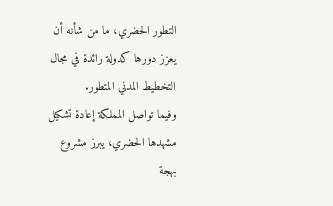التطور الحضري، ما من شأنه أن يعزز دورها كدولة رائدة في مجال التخطيط المدني المتطور.
وفيما تواصل المملكة إعادة تشكيل مشهدها الحضري، يبرز مشروع بهجة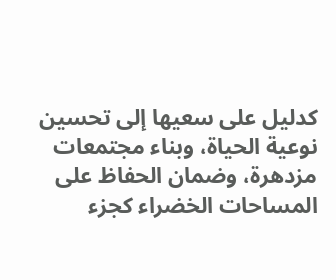كدليل على سعيها إلى تحسين نوعية الحياة، وبناء مجتمعات مزدهرة، وضمان الحفاظ على المساحات الخضراء كجزء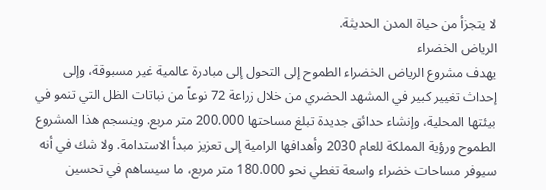لا يتجزأ من حياة المدن الحديثة.
الرياض الخضراء
يهدف مشروع الرياض الخضراء الطموح إلى التحول إلى مبادرة عالمية غير مسبوقة، وإلى إحداث تغيير كبير في المشهد الحضري من خلال زراعة 72 نوعاً من نباتات الظل التي تنمو في بيئتها المحلية، وإنشاء حدائق جديدة تبلغ مساحتها 200.000 متر مربع. وينسجم هذا المشروع الطموح ورؤية المملكة للعام 2030 وأهدافها الرامية إلى تعزيز مبدأ الاستدامة. ولا شك في أنه سيوفر مساحات خضراء واسعة تغطي نحو 180.000 متر مربع، ما سيساهم في تحسين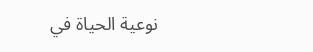نوعية الحياة في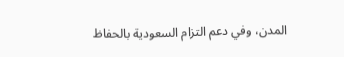المدن، وفي دعم التزام السعودية بالحفاظ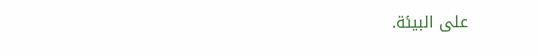على البيئة.